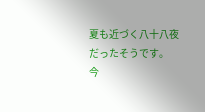夏も近づく八十八夜だったそうです。
今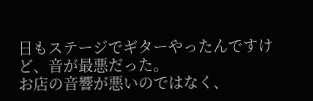日もステージでギターやったんですけど、音が最悪だった。
お店の音響が悪いのではなく、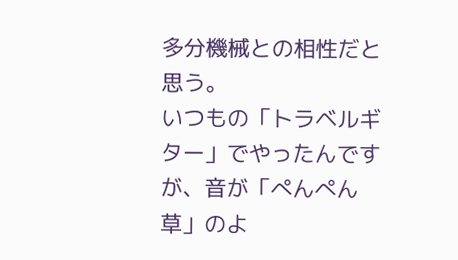多分機械との相性だと思う。
いつもの「トラベルギター」でやったんですが、音が「ぺんぺん草」のよ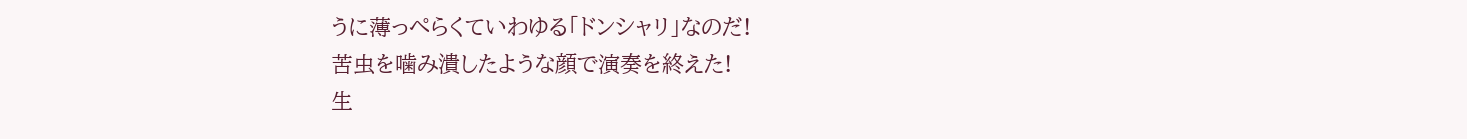うに薄っぺらくていわゆる「ドンシャリ」なのだ!
苦虫を噛み潰したような顔で演奏を終えた!
生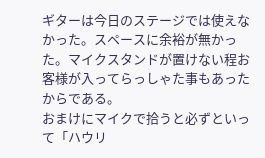ギターは今日のステージでは使えなかった。スペースに余裕が無かった。マイクスタンドが置けない程お客様が入ってらっしゃた事もあったからである。
おまけにマイクで拾うと必ずといって「ハウリ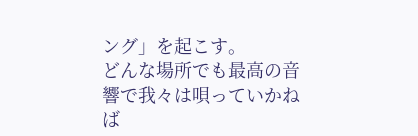ング」を起こす。
どんな場所でも最高の音響で我々は唄っていかねば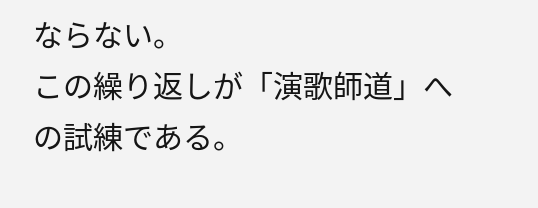ならない。
この繰り返しが「演歌師道」への試練である。